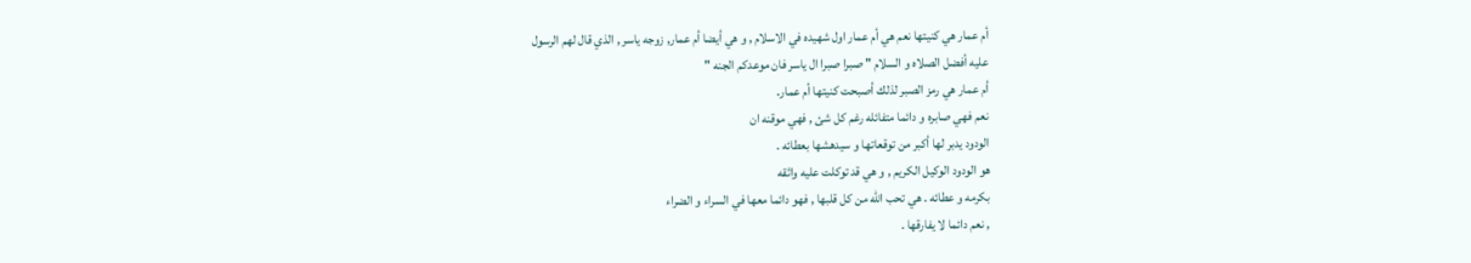أم عمار هي كنيتها نعم هي أم عمار اول شهيده في الاسلام , و هي أيضا أم عمار, زوجه ياسر , الذي قال لهم الرسول
عليه أفضل الصلاه و السلام " صبرا صبرا ال ياسر فان موعدكم الجنه "
أم عمار هي رمز الصبر لذلك أصبحت كنيتها أم عمار.
نعم فهي صابره و دائما متفائله رغم كل شئ , فهي موقنه ان
الودود يدبر لها أكبر من توقعاتها و سيدهشها بعطائه .
هو الودود الوكيل الكريم , و هي قد توكلت عليه واثقه
بكرمه و عطائه . هي تحب الله من كل قلبها , فهو دائما معها في السراء و الضراء
, نعم دائما لا يفارقها .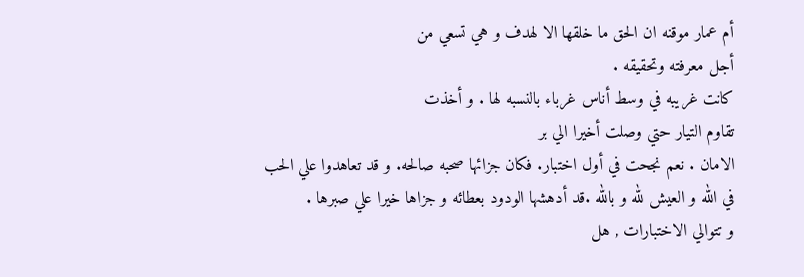أم عمار موقنه ان الحق ما خلقها الا لهدف و هي تسعي من
أجل معرفته وتحقيقه .
كانت غريبه في وسط أناس غرباء بالنسبه لها . و أخذت
تقاوم التيار حتي وصلت أخيرا الي بر
الامان . نعم نجحت في أول اختبار. فكان جزائها صحبه صالحه. و قد تعاهدوا علي الحب
في الله و العيش لله و بالله .قد أدهشها الودود بعطائه و جزاها خيرا علي صبرها .
و تتوالي الاختبارات , هل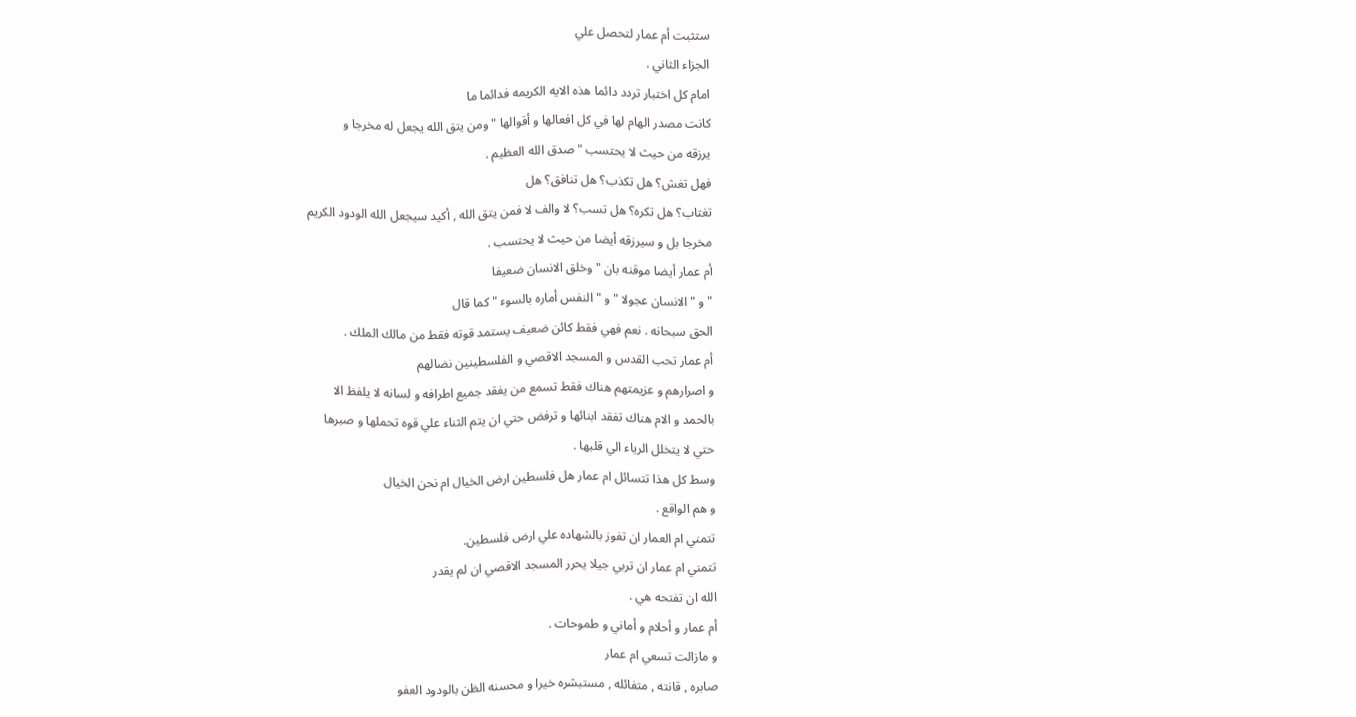ستثبت أم عمار لتحصل علي
الجزاء الثاني .
امام كل اختبار تردد دائما هذه الايه الكريمه فدائما ما
كانت مصدر الهام لها في كل افعالها و أقوالها " ومن يتق الله يجعل له مخرجا و
يرزقه من حيث لا يحتسب " صدق الله العظيم .
فهل تغش؟ هل تكذب؟ هل تنافق؟ هل
تغتاب؟ هل تكره؟ هل تسب؟ لا والف لا فمن يتق الله , أكيد سيجعل الله الودود الكريم
مخرجا بل و سيرزقه أيضا من حيث لا يحتسب .
أم عمار أيضا موقنه بان " وخلق الانسان ضعيفا
" و " الانسان عجولا " و " النفس أماره بالسوء " كما قال
الحق سبحانه . نعم فهي فقط كائن ضعيف يستمد قوته فقط من مالك الملك .
أم عمار تحب القدس و المسجد الاقصي و الفلسطينين نضالهم
و اصرارهم و عزيمتهم هناك فقط تسمع من يفقد جميع اطرافه و لسانه لا يلفظ الا
بالحمد و الام هناك تفقد ابنائها و ترفض حتي ان يتم الثناء علي قوه تحملها و صبرها
حتي لا يتخلل الرياء الي قلبها .
وسط كل هذا تتسائل ام عمار هل فلسطين ارض الخيال ام نحن الخيال
و هم الواقع .
تتمني ام العمار ان تفوز بالشهاده علي ارض فلسطين.
تتمني ام عمار ان تربي جيلا يحرر المسجد الاقصي ان لم يقدر
الله ان تفتحه هي .
أم عمار و أحلام و أماني و طموحات .
و مازالت تسعي ام عمار
صابره , قانته , متفائله , مستبشره خيرا و محسنه الظن بالودود العفو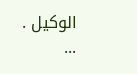الوكيل .
...